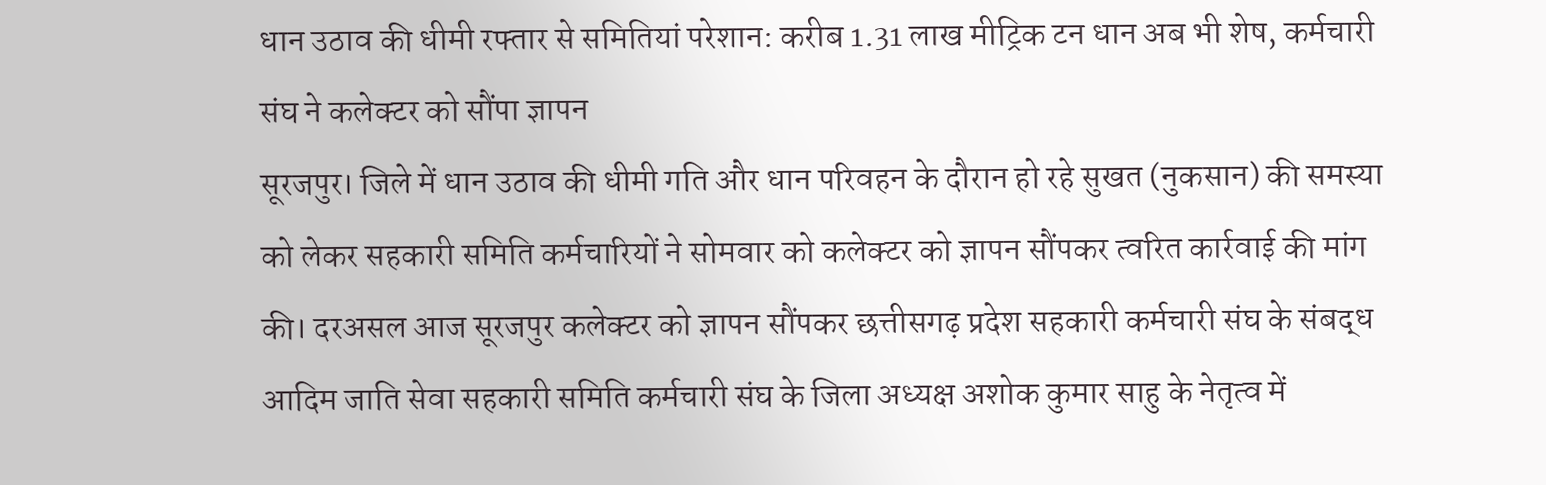धान उठाव की धीमी रफ्तार से समितियां परेशान: करीब 1.31 लाख मीट्रिक टन धान अब भी शेष, कर्मचारी संघ ने कलेक्टर को सौंपा ज्ञापन
सूरजपुर। जिले में धान उठाव की धीमी गति और धान परिवहन के दौरान हो रहे सुखत (नुकसान) की समस्या को लेकर सहकारी समिति कर्मचारियों ने सोमवार को कलेक्टर को ज्ञापन सौंपकर त्वरित कार्रवाई की मांग की। दरअसल आज सूरजपुर कलेक्टर को ज्ञापन सौंपकर छत्तीसगढ़ प्रदेश सहकारी कर्मचारी संघ के संबद्ध आदिम जाति सेवा सहकारी समिति कर्मचारी संघ के जिला अध्यक्ष अशोक कुमार साहु के नेतृत्व में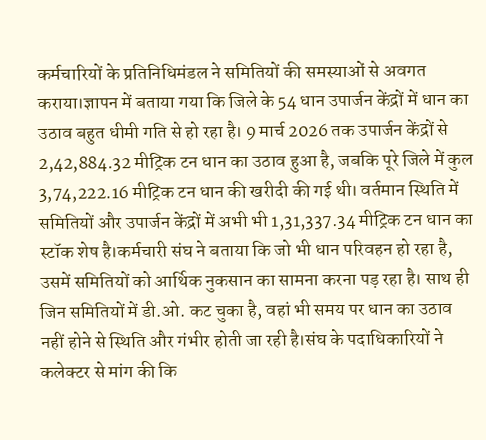कर्मचारियों के प्रतिनिधिमंडल ने समितियों की समस्याओं से अवगत कराया।ज्ञापन में बताया गया कि जिले के 54 धान उपार्जन केंद्रों में धान का उठाव बहुत धीमी गति से हो रहा है। 9 मार्च 2026 तक उपार्जन केंद्रों से 2,42,884.32 मीट्रिक टन धान का उठाव हुआ है, जबकि पूरे जिले में कुल 3,74,222.16 मीट्रिक टन धान की खरीदी की गई थी। वर्तमान स्थिति में समितियों और उपार्जन केंद्रों में अभी भी 1,31,337.34 मीट्रिक टन धान का स्टॉक शेष है।कर्मचारी संघ ने बताया कि जो भी धान परिवहन हो रहा है, उसमें समितियों को आर्थिक नुकसान का सामना करना पड़ रहा है। साथ ही जिन समितियों में डी.ओ. कट चुका है, वहां भी समय पर धान का उठाव नहीं होने से स्थिति और गंभीर होती जा रही है।संघ के पदाधिकारियों ने कलेक्टर से मांग की कि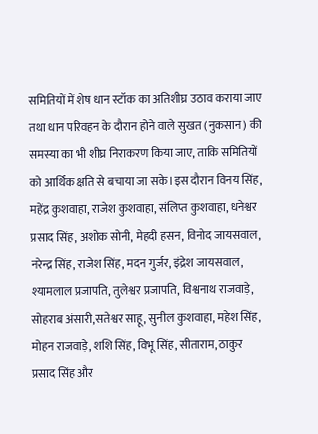समितियों में शेष धान स्टॉक का अतिशीघ्र उठाव कराया जाए तथा धान परिवहन के दौरान होने वाले सुखत (नुकसान) की समस्या का भी शीघ्र निराकरण किया जाए, ताकि समितियों को आर्थिक क्षति से बचाया जा सके।इस दौरान विनय सिंह, महेंद्र कुशवाहा, राजेश कुशवाहा, संलिप्त कुशवाहा, धनेश्वर प्रसाद सिंह, अशोक सोनी, मेहदी हसन, विनोद जायसवाल, नरेन्द्र सिंह, राजेश सिंह, मदन गुर्जर, इंद्रेश जायसवाल, श्यामलाल प्रजापति, तुलेश्वर प्रजापति, विश्वनाथ राजवाड़े, सोहराब अंसारी,सतेश्वर साहू, सुनील कुशवाहा, महेश सिंह, मोहन राजवाड़े, शशि सिंह, विभू सिंह, सीताराम, ठाकुर प्रसाद सिंह और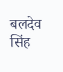बलदेव सिंह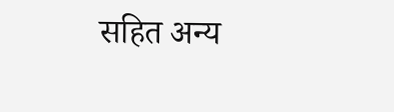सहित अन्य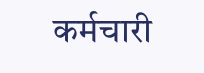कर्मचारी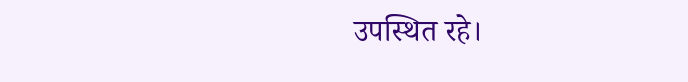उपस्थित रहे।